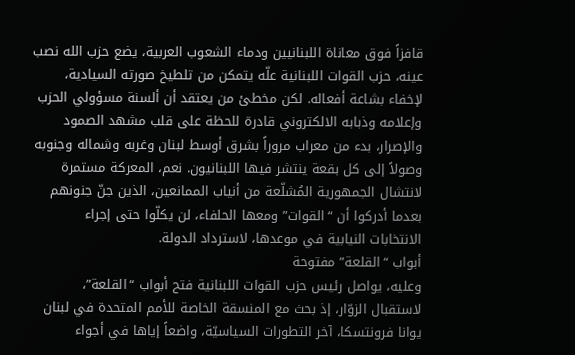قافزاً فوق معاناة اللبنانيين ودماء الشعوب العربية، يضع حزب الله نصب عينه، حزب القوات اللبنانية علّه يتمكن من تلطيخ صورته السيادية، لإخفاء بشاعة أفعاله. لكن مخطئ من يعتقد أن ألسنة مسؤولي الحزب وإعلامه وذبابه الالكتروني قادرة للحظة على قلب مشهد الصمود والإصرار، بدء من معراب مروراً بشرق أوسط لبنان وغربه وشماله وجنوبه وصولاً إلى كل بقعة ينتشر فيها اللبنانيون. نعم، المعركة مستمرة لانتشال الجمهورية المُشلّعة من أنياب الممانعين، الذين جنّ جنونهم بعدما أدركوا أن “القوات” ومعها الحلفاء، لن يكلّوا حتى إجراء الانتخابات النيابية في موعدها، لاسترداد الدولة.
أبواب “القلعة” مفتوحة
وعليه، يواصل رئيس حزب القوات اللبنانية فتح أبواب “القلعة”، لاستقبال الزوّار، إذ بحث مع المنسقة الخاصة للأمم المتحدة في لبنان يوانا فرونتسكا، آخر التطورات السياسيّة، واضعاً إياها في أجواء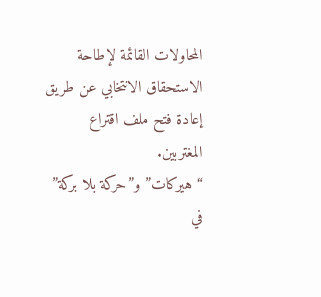المحاولات القائمة لإطاحة الاستحقاق الانتخابي عن طريق إعادة فتح ملف اقتراع المغتربين.
“هيركات” و”حركة بلا بركة”
في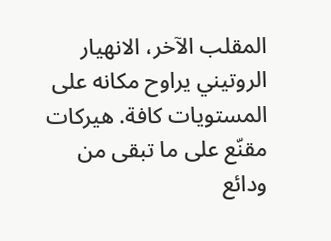المقلب الآخر، الانهيار الروتيني يراوح مكانه على المستويات كافة. هيركات مقنّع على ما تبقى من ودائع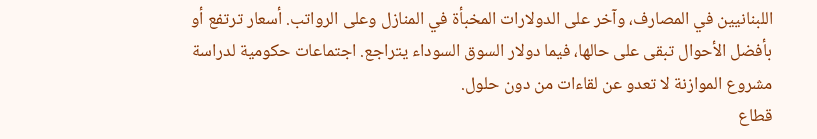اللبنانيين في المصارف، وآخر على الدولارات المخبأة في المنازل وعلى الرواتب. أسعار ترتفع أو بأفضل الأحوال تبقى على حالها، فيما دولار السوق السوداء يتراجع. اجتماعات حكومية لدراسة مشروع الموازنة لا تعدو عن لقاءات من دون حلول.
قطاع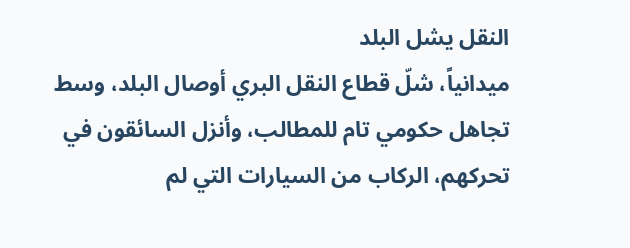النقل يشل البلد
ميدانياً، شلّ قطاع النقل البري أوصال البلد، وسط تجاهل حكومي تام للمطالب، وأنزل السائقون في تحركهم، الركاب من السيارات التي لم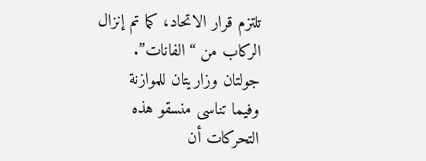تلتزم قرار الاتحاد، كما تم إنزال الركاب من “الفانات”.
جولتان وزاريتان للموازنة
وفيما تناسى منسقو هذه التحركات أن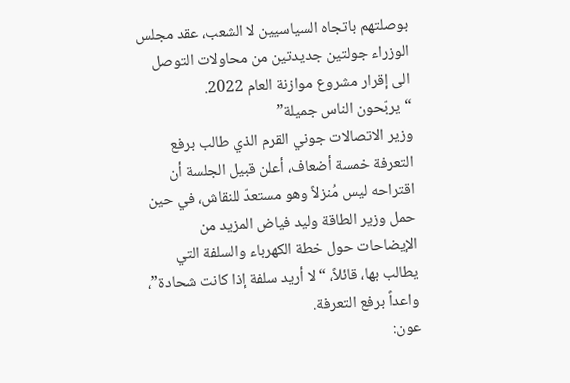بوصلتهم باتجاه السياسيين لا الشعب، عقد مجلس الوزراء جولتين جديدتين من محاولات التوصل الى إقرار مشروع موازنة العام 2022.
“يربّحون الناس جميلة”
وزير الاتصالات جوني القرم الذي طالب برفع التعرفة خمسة أضعاف، أعلن قبيل الجلسة أن اقتراحه ليس مُنزلاً وهو مستعدّ للنقاش، في حين حمل وزير الطاقة وليد فياض المزيد من الإيضاحات حول خطة الكهرباء والسلفة التي يطالب بها، قائلاً، “لا أريد سلفة إذا كانت شحادة”، واعداً برفع التعرفة.
عون: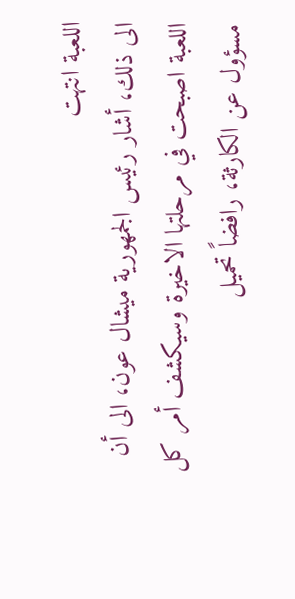اللعبة انتهت
الى ذلك، أشار رئيس الجمهورية ميشال عون، الى أن اللعبة اصبحت في مرحلتها الاخيرة وسيكشف أمر كل مسؤول عن الكارثة، رافضاً تحميل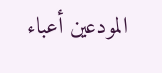المودعين أعباء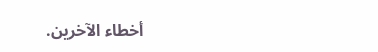أخطاء الآخرين.